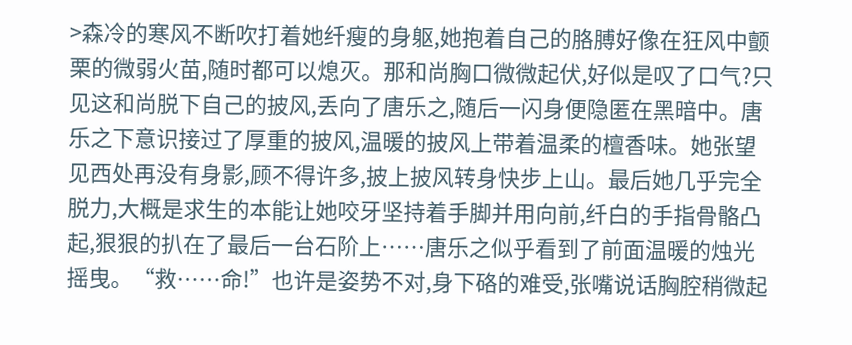>森冷的寒风不断吹打着她纤瘦的身躯,她抱着自己的胳膊好像在狂风中颤栗的微弱火苗,随时都可以熄灭。那和尚胸口微微起伏,好似是叹了口气?只见这和尚脱下自己的披风,丢向了唐乐之,随后一闪身便隐匿在黑暗中。唐乐之下意识接过了厚重的披风,温暖的披风上带着温柔的檀香味。她张望见西处再没有身影,顾不得许多,披上披风转身快步上山。最后她几乎完全脱力,大概是求生的本能让她咬牙坚持着手脚并用向前,纤白的手指骨骼凸起,狠狠的扒在了最后一台石阶上……唐乐之似乎看到了前面温暖的烛光摇曳。“救……命!”也许是姿势不对,身下硌的难受,张嘴说话胸腔稍微起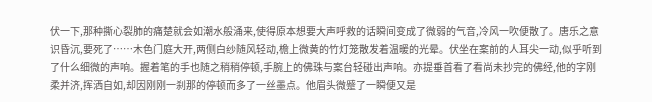伏一下,那种撕心裂肺的痛楚就会如潮水般涌来,使得原本想要大声呼救的话瞬间变成了微弱的气音,冷风一吹便散了。唐乐之意识昏沉,要死了……木色门庭大开,两侧白纱随风轻动,檐上微黄的竹灯笼散发着温暖的光晕。伏坐在案前的人耳尖一动,似乎听到了什么细微的声响。握着笔的手也随之稍稍停顿,手腕上的佛珠与案台轻碰出声响。亦提垂首看了看尚未抄完的佛经,他的字刚柔并济,挥洒自如,却因刚刚一刹那的停顿而多了一丝墨点。他眉头微蹙了一瞬便又是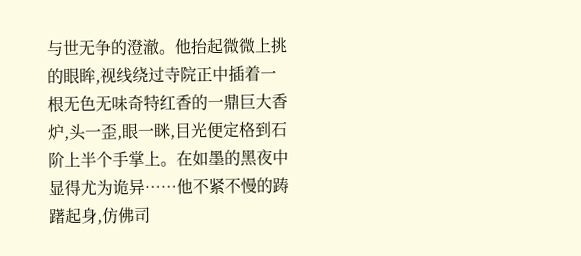与世无争的澄澈。他抬起微微上挑的眼眸,视线绕过寺院正中插着一根无色无味奇特红香的一鼎巨大香炉,头一歪,眼一眯,目光便定格到石阶上半个手掌上。在如墨的黑夜中显得尤为诡异……他不紧不慢的踌躇起身,仿佛司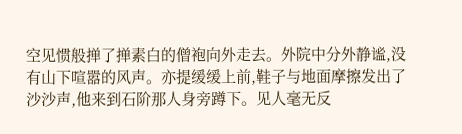空见惯般掸了掸素白的僧袍向外走去。外院中分外静谧,没有山下喧嚣的风声。亦提缓缓上前,鞋子与地面摩擦发出了沙沙声,他来到石阶那人身旁蹲下。见人毫无反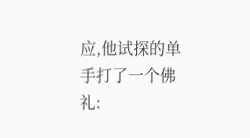应,他试探的单手打了一个佛礼: